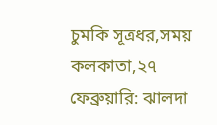চুমকি সূত্রধর,সময় কলকাতা,২৭ ফেব্রুয়ারি: ঝালদা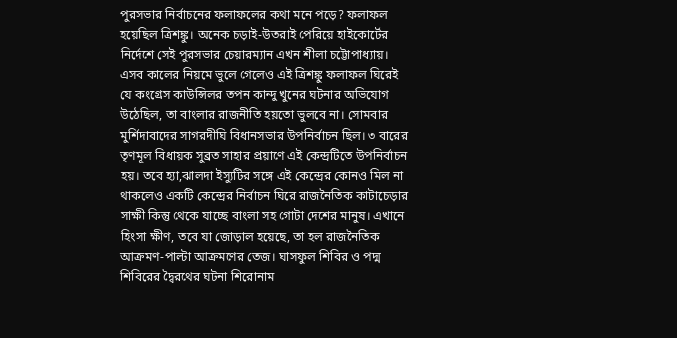পুরসভার নির্বাচনের ফলাফলের কথা মনে পড়ে? ফলাফল হয়েছিল ত্রিশঙ্কু। অনেক চড়াই-উতরাই পেরিয়ে হাইকোর্টের নির্দেশে সেই পুরসভার চেয়ারম্যান এখন শীলা চট্টোপাধ্যায়। এসব কালের নিয়মে ভুলে গেলেও এই ত্রিশঙ্কু ফলাফল ঘিরেই যে কংগ্রেস কাউন্সিলর তপন কান্দু খুনের ঘটনার অভিযোগ উঠেছিল, তা বাংলার রাজনীতি হয়তো ভুলবে না। সোমবার মুর্শিদাবাদের সাগরদীঘি বিধানসভার উপনির্বাচন ছিল। ৩ বারের তৃণমূল বিধায়ক সুব্রত সাহার প্রয়াণে এই কেন্দ্রটিতে উপনির্বাচন হয়। তবে হ্যা,ঝালদা ইস্যুটির সঙ্গে এই কেন্দ্রের কোনও মিল না থাকলেও একটি কেন্দ্রের নির্বাচন ঘিরে রাজনৈতিক কাটাচেড়ার সাক্ষী কিন্তু থেকে যাচ্ছে বাংলা সহ গোটা দেশের মানুষ। এখানে হিংসা ক্ষীণ, তবে যা জোড়াল হয়েছে, তা হল রাজনৈতিক আক্রমণ-পাল্টা আক্রমণের তেজ। ঘাসফুল শিবির ও পদ্ম শিবিরের দ্বৈরথের ঘটনা শিরোনাম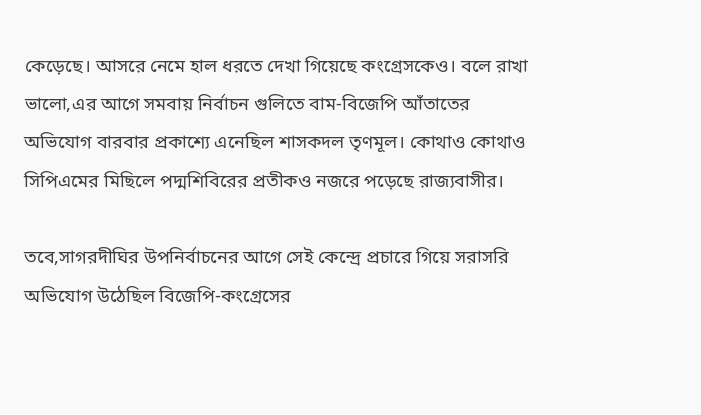কেড়েছে। আসরে নেমে হাল ধরতে দেখা গিয়েছে কংগ্রেসকেও। বলে রাখা ভালো,এর আগে সমবায় নির্বাচন গুলিতে বাম-বিজেপি আঁতাতের অভিযোগ বারবার প্রকাশ্যে এনেছিল শাসকদল তৃণমূল। কোথাও কোথাও সিপিএমের মিছিলে পদ্মশিবিরের প্রতীকও নজরে পড়েছে রাজ্যবাসীর।

তবে,সাগরদীঘির উপনির্বাচনের আগে সেই কেন্দ্রে প্রচারে গিয়ে সরাসরি অভিযোগ উঠেছিল বিজেপি-কংগ্রেসের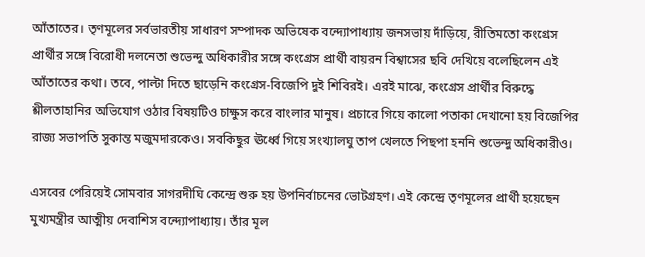আঁতাতের। তৃণমূলের সর্বভারতীয় সাধারণ সম্পাদক অভিষেক বন্দ্যোপাধ্যায় জনসভায় দাঁড়িয়ে, রীতিমতো কংগ্রেস প্রার্থীর সঙ্গে বিরোধী দলনেতা শুভেন্দু অধিকারীর সঙ্গে কংগ্রেস প্রার্থী বায়রন বিশ্বাসের ছবি দেখিয়ে বলেছিলেন এই আঁতাতের কথা। তবে, পাল্টা দিতে ছাড়েনি কংগ্রেস-বিজেপি দুই শিবিরই। এরই মাঝে, কংগ্রেস প্রার্থীর বিরুদ্ধে শ্লীলতাহানির অভিযোগ ওঠার বিষয়টিও চাক্ষুস করে বাংলার মানুষ। প্রচারে গিয়ে কালো পতাকা দেখানো হয় বিজেপির রাজ্য সভাপতি সুকান্ত মজুমদারকেও। সবকিছুর ঊর্ধ্বে গিয়ে সংখ্যালঘু তাপ খেলতে পিছপা হননি শুভেন্দু অধিকারীও।

এসবের পেরিয়েই সোমবার সাগরদীঘি কেন্দ্রে শুরু হয় উপনির্বাচনের ভোটগ্রহণ। এই কেন্দ্রে তৃণমূলের প্রার্থী হয়েছেন মুখ্যমন্ত্রীর আত্মীয় দেবাশিস বন্দ্যোপাধ্যায়। তাঁর মূল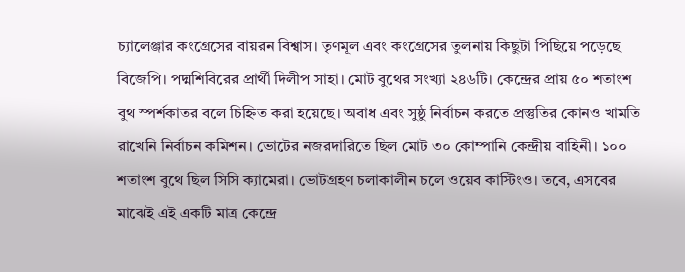চ্যালেঞ্জার কংগ্রেসের বায়রন বিশ্বাস। তৃণমূল এবং কংগ্রেসের তুলনায় কিছুটা পিছিয়ে পড়েছে বিজেপি। পদ্মশিবিরের প্রার্থী দিলীপ সাহা। মোট বুথের সংখ্যা ২৪৬টি। কেন্দ্রের প্রায় ৫০ শতাংশ বুথ স্পর্শকাতর বলে চিহ্নিত করা হয়েছে। অবাধ এবং সুষ্ঠু নির্বাচন করতে প্রস্তুতির কোনও খামতি রাখেনি নির্বাচন কমিশন। ভোটের নজরদারিতে ছিল মোট ৩০ কোম্পানি কেন্দ্রীয় বাহিনী। ১০০ শতাংশ বুথে ছিল সিসি ক্যামেরা। ভোটগ্রহণ চলাকালীন চলে ওয়েব কাস্টিংও। তবে, এসবের মাঝেই এই একটি মাত্র কেন্দ্রে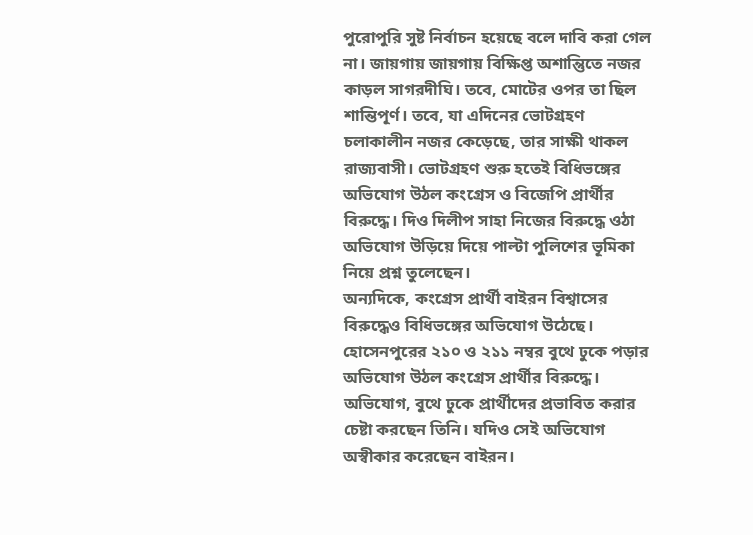পুরোপুরি সুষ্ট নির্বাচন হয়েছে বলে দাবি করা গেল না। জায়গায় জায়গায় বিক্ষিপ্ত অশান্তিুতে নজর কাড়ল সাগরদীঘি। তবে, মোটের ওপর তা ছিল শান্তিপূর্ণ। তবে, যা এদিনের ভোটগ্রহণ চলাকালীন নজর কেড়েছে, তার সাক্ষী থাকল রাজ্যবাসী। ভোটগ্রহণ শুরু হতেই বিধিভঙ্গের অভিযোগ উঠল কংগ্রেস ও বিজেপি প্রার্থীর বিরুদ্ধে। দিও দিলীপ সাহা নিজের বিরুদ্ধে ওঠা অভিযোগ উড়িয়ে দিয়ে পাল্টা পুলিশের ভূমিকা নিয়ে প্রশ্ন তুলেছেন।
অন্যদিকে, কংগ্রেস প্রার্থী বাইরন বিশ্বাসের বিরুদ্ধেও বিধিভঙ্গের অভিযোগ উঠেছে। হোসেনপুরের ২১০ ও ২১১ নম্বর বুথে ঢুকে পড়ার অভিযোগ উঠল কংগ্রেস প্রার্থীর বিরুদ্ধে। অভিযোগ, বুথে ঢুকে প্রার্থীদের প্রভাবিত করার চেষ্টা করছেন তিনি। যদিও সেই অভিযোগ অস্বীকার করেছেন বাইরন।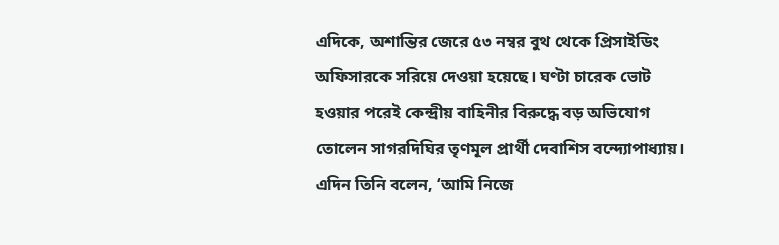এদিকে, অশান্তির জেরে ৫৩ নম্বর বুথ থেকে প্রিসাইডিং অফিসারকে সরিয়ে দেওয়া হয়েছে। ঘণ্টা চারেক ভোট হওয়ার পরেই কেন্দ্রীয় বাহিনীর বিরুদ্ধে বড় অভিযোগ তোলেন সাগরদিঘির তৃণমূল প্রার্থী দেবাশিস বন্দ্যোপাধ্যায়। এদিন তিনি বলেন, ‘আমি নিজে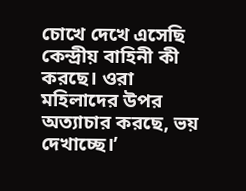চোখে দেখে এসেছি কেন্দ্রীয় বাহিনী কী করছে। ওরা মহিলাদের উপর অত্যাচার করছে, ভয় দেখাচ্ছে।’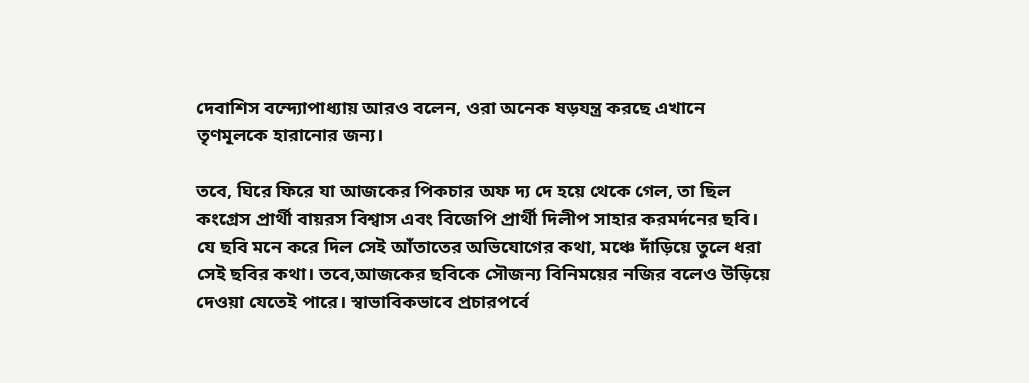দেবাশিস বন্দ্যোপাধ্যায় আরও বলেন, ওরা অনেক ষড়যন্ত্র করছে এখানে তৃণমূলকে হারানোর জন্য।

তবে, ঘিরে ফিরে যা আজকের পিকচার অফ দ্য দে হয়ে থেকে গেল, তা ছিল কংগ্রেস প্রার্থী বায়রস বিশ্বাস এবং বিজেপি প্রার্থী দিলীপ সাহার করমর্দনের ছবি। যে ছবি মনে করে দিল সেই আঁতাতের অভিযোগের কথা, মঞ্চে দাঁড়িয়ে তুলে ধরা সেই ছবির কথা। তবে,আজকের ছবিকে সৌজন্য বিনিময়ের নজির বলেও উড়িয়ে দেওয়া যেতেই পারে। স্বাভাবিকভাবে প্রচারপর্বে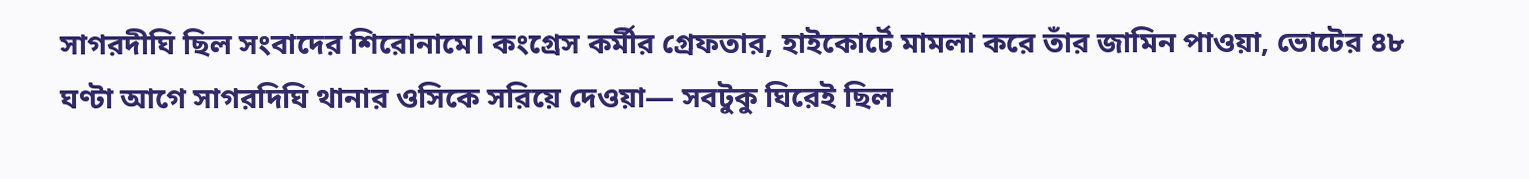সাগরদীঘি ছিল সংবাদের শিরোনামে। কংগ্রেস কর্মীর গ্রেফতার, হাইকোর্টে মামলা করে তাঁর জামিন পাওয়া, ভোটের ৪৮ ঘণ্টা আগে সাগরদিঘি থানার ওসিকে সরিয়ে দেওয়া— সবটুকু ঘিরেই ছিল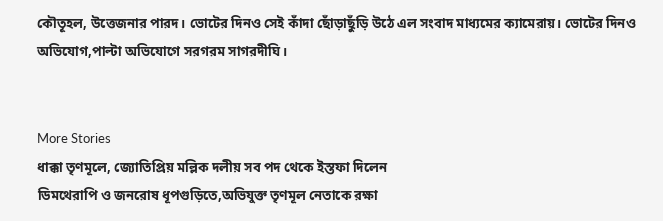কৌতূহল, উত্তেজনার পারদ। ভোটের দিনও সেই কাঁদা ছোঁড়াছুঁড়ি উঠে এল সংবাদ মাধ্যমের ক্যামেরায়। ভোটের দিনও অভিযোগ,পাল্টা অভিযোগে সরগরম সাগরদীঘি।


More Stories
ধাক্কা তৃণমূলে, জ্যোতিপ্ৰিয় মল্লিক দলীয় সব পদ থেকে ইস্তফা দিলেন
ডিমথেরাপি ও জনরোষ ধূপগুড়িতে,অভিযুক্ত তৃণমূল নেতাকে রক্ষা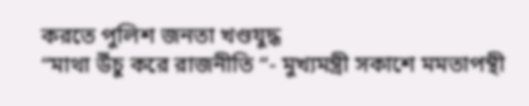করতে পুলিশ জনতা খণ্ডযুদ্ধ
“মাথা উঁচু করে রাজনীতি “- মুখ্যমন্ত্রী সকাশে মমতাপন্থী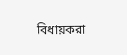বিধায়করা